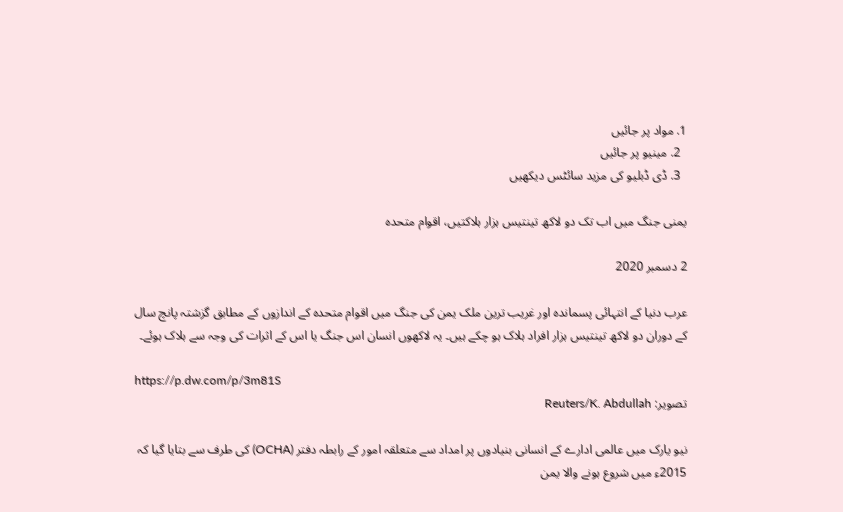1. مواد پر جائیں
  2. مینیو پر جائیں
  3. ڈی ڈبلیو کی مزید سائٹس دیکھیں

یمنی جنگ میں اب تک دو لاکھ تینتیس ہزار ہلاکتیں، اقوام متحدہ

2 دسمبر 2020

عرب دنیا کے انتہائی پسماندہ اور غریب ترین ملک یمن کی جنگ میں اقوام متحدہ کے اندازوں کے مطابق گزشتہ پانچ سال کے دوران دو لاکھ تینتیس ہزار افراد ہلاک ہو چکے ہیں۔ یہ لاکھوں انسان اس جنگ یا اس کے اثرات کی وجہ سے ہلاک ہوئے۔

https://p.dw.com/p/3m81S
تصویر: Reuters/K. Abdullah

نیو یارک میں عالمی ادارے کے انسانی بنیادوں پر امداد سے متعلقہ امور کے رابطہ دفتر (OCHA) کی طرف سے بتایا گیا کہ 2015ء میں شروع ہونے والا یمن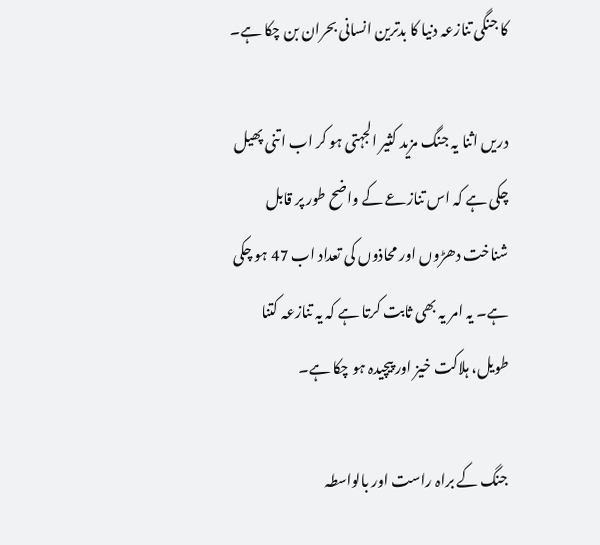کا جنگی تنازعہ دنیا کا بدترین انسانی بحران بن چکا ہے۔

دریں اثنا یہ جنگ مزید کثیر الجہتی ہو کر اب اتنی پھیل چکی ہے کہ اس تنازعے کے واضح طور پر قابل شناخت دھڑوں اور محاذوں کی تعداد اب 47 ہو چکی ہے۔ یہ امر یہ بھی ثابت کرتا ہے کہ یہ تنازعہ کتنا طویل، ہلاکت خیز اور پیچیدہ ہو چکا ہے۔

جنگ کے براہ راست اور بالواسطہ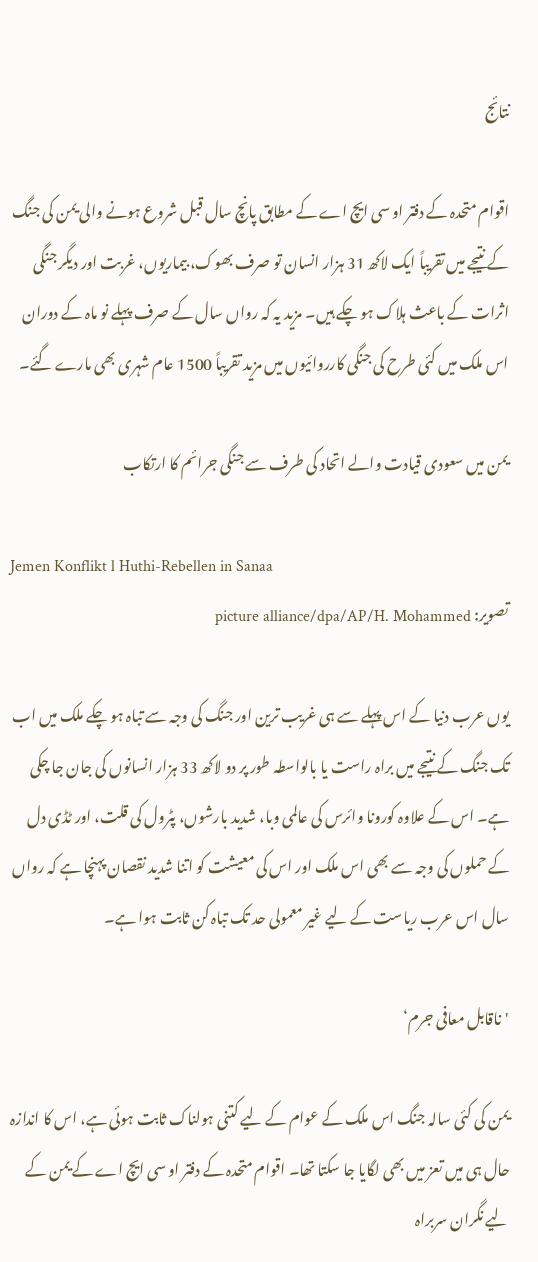نتائج

اقوام متحدہ کے دفتر او سی ایچ اے کے مطابق پانچ سال قبل شروع ہونے والی یمن کی جنگ کے نتیجے میں تقریباً ایک لاکھ 31 ہزار انسان تو صرف بھوک، بیماریوں، غربت اور دیگر جنگی اثرات کے باعث ہلاک ہو چکے ہیں۔ مزید یہ کہ رواں سال کے صرف پہلے نو ماہ کے دوران اس ملک میں کئی طرح کی جنگی کارروائیوں میں مزید تقریباً 1500 عام شہری بھی مارے گئے۔

یمن میں سعودی قیادت والے اتحاد کی طرف سے جنگی جرائم کا ارتکاب

Jemen Konflikt l Huthi-Rebellen in Sanaa
تصویر: picture alliance/dpa/AP/H. Mohammed

یوں عرب دنیا کے اس پہلے سے ہی غریب ترین اور جنگ کی وجہ سے تباہ ہو چکے ملک میں اب تک جنگ کے نتیجے میں براہ راست یا بالواسطہ طور پر دو لاکھ 33 ہزار انسانوں کی جان جا چکی ہے۔ اس کے علاوہ کورونا وائرس کی عالمی وبا، شدید بارشوں، پٹرول کی قلت، اور ٹڈی دل کے حملوں کی وجہ سے بھی اس ملک اور اس کی معیشت کو اتنا شدید نقصان پہنچا ہے کہ رواں سال اس عرب ریاست کے لیے غیر معمولی حد تک تباہ کن ثابت ہوا ہے۔

'ناقابل معافی جرم‘

یمن کی کئی سالہ جنگ اس ملک کے عوام کے لیے کتنی ہولناک ثابت ہوئی ہے، اس کا اندازہ حال ہی میں تعز میں بھی لگایا جا سکتا تھا۔ اقوام متحدہ کے دفتر او سی ایچ اے کے یمن کے لیے نگران سربراہ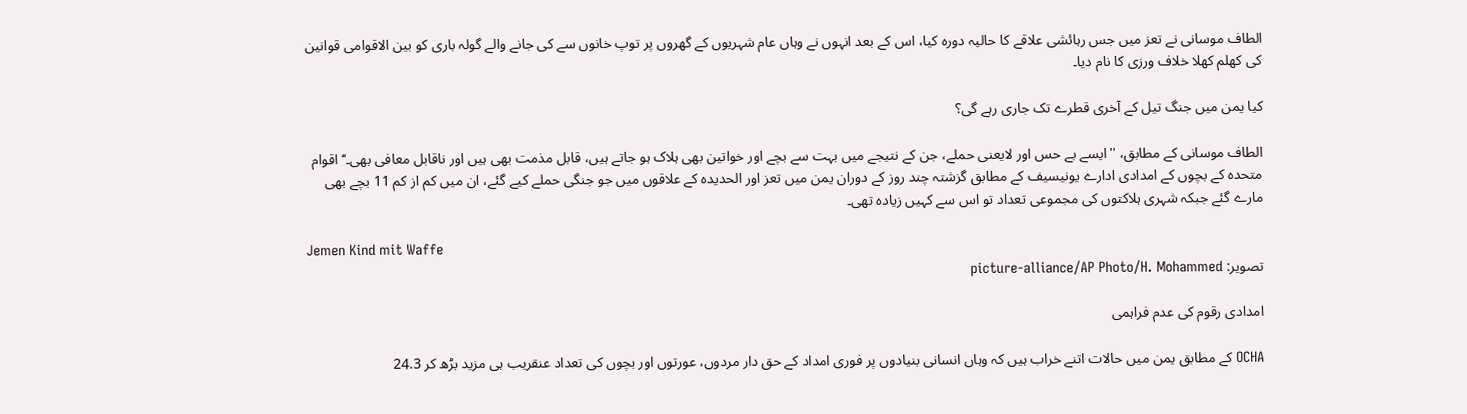الطاف موسانی نے تعز میں جس رہائشی علاقے کا حالیہ دورہ کیا، اس کے بعد انہوں نے وہاں عام شہریوں کے گھروں پر توپ خانوں سے کی جانے والے گولہ باری کو بین الاقوامی قوانین کی کھلم کھلا خلاف ورزی کا نام دیا۔

کیا یمن میں جنگ تیل کے آخری قطرے تک جاری رہے گی؟

الطاف موسانی کے مطابق، ''ایسے بے حس اور لایعنی حملے، جن کے نتیجے میں بہت سے بچے اور خواتین بھی ہلاک ہو جاتے ہیں، قابل مذمت بھی ہیں اور ناقابل معافی بھی۔‘‘ اقوام متحدہ کے بچوں کے امدادی ادارے یونیسیف کے مطابق گزشتہ چند روز کے دوران یمن میں تعز اور الحدیدہ کے علاقوں میں جو جنگی حملے کیے گئے، ان میں کم از کم 11 بچے بھی مارے گئے جبکہ شہری ہلاکتوں کی مجموعی تعداد تو اس سے کہیں زیادہ تھی۔

Jemen Kind mit Waffe
تصویر: picture-alliance/AP Photo/H. Mohammed

امدادی رقوم کی عدم فراہمی

OCHA کے مطابق یمن میں حالات اتنے خراب ہیں کہ وہاں انسانی بنیادوں پر فوری امداد کے حق دار مردوں، عورتوں اور بچوں کی تعداد عنقریب ہی مزید بڑھ کر 24.3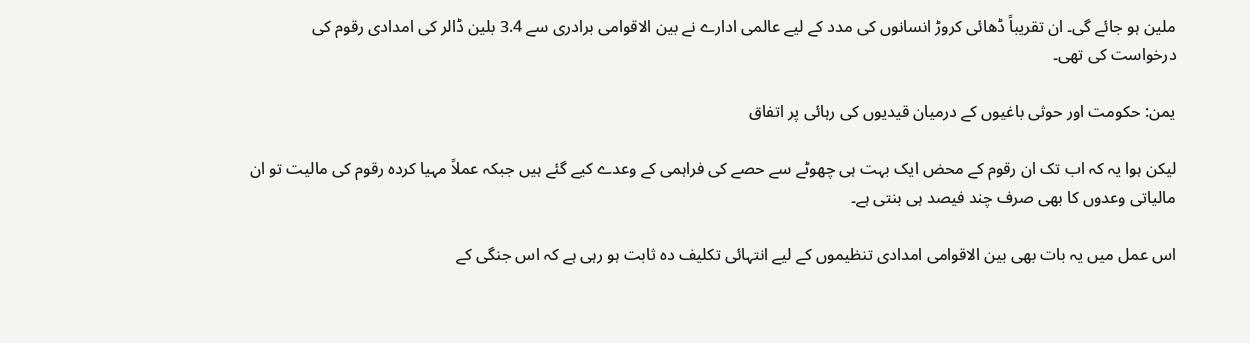ملین ہو جائے گی۔ ان تقریباً ڈھائی کروڑ انسانوں کی مدد کے لیے عالمی ادارے نے بین الاقوامی برادری سے 3.4 بلین ڈالر کی امدادی رقوم کی درخواست کی تھی۔

یمن: حکومت اور حوثی باغیوں کے درمیان قیدیوں کی رہائی پر اتفاق

لیکن ہوا یہ کہ اب تک ان رقوم کے محض ایک بہت ہی چھوٹے سے حصے کی فراہمی کے وعدے کیے گئے ہیں جبکہ عملاً مہیا کردہ رقوم کی مالیت تو ان مالیاتی وعدوں کا بھی صرف چند فیصد ہی بنتی ہے۔

اس عمل میں یہ بات بھی بین الاقوامی امدادی تنظیموں کے لیے انتہائی تکلیف دہ ثابت ہو رہی ہے کہ اس جنگی کے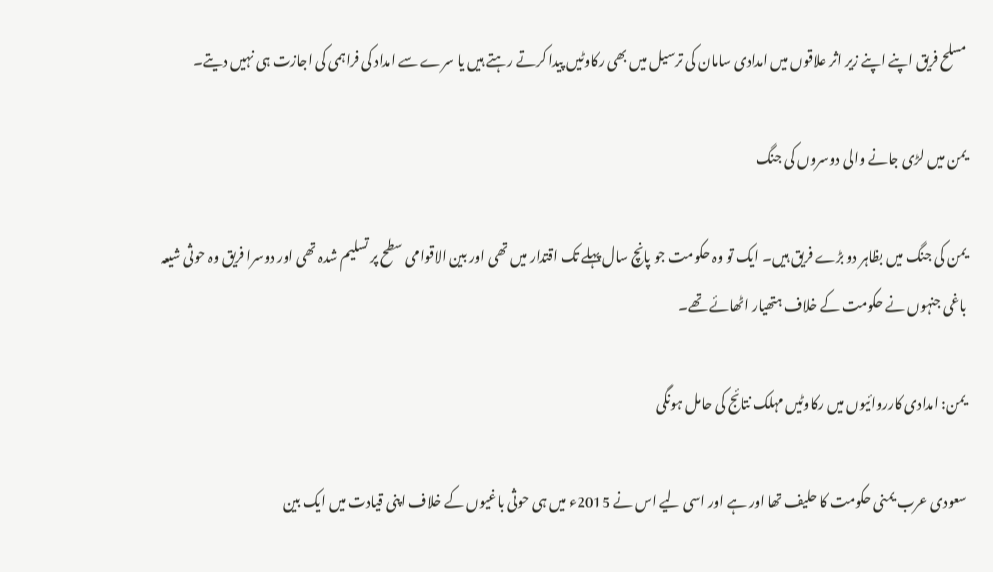مسلح فریق اپنے اپنے زیر اثر علاقوں میں امدادی سامان کی ترسیل میں بھی رکاوٹیں پیدا کرتے رہتے ہیں یا سرے سے امداد کی فراہمی کی اجازت ہی نہیں دیتے۔

یمن میں لڑی جانے والی دوسروں کی جنگ

یمن کی جنگ میں بظاہر دو بڑے فریق ہیں۔ ایک تو وہ حکومت جو پانچ سال پہلے تک اقتدار میں تھی اور بین الاقوامی سطح پر تسلیم شدہ تھی اور دوسرا فریق وہ حوثی شیعہ باغی جنہوں نے حکومت کے ‌خلاف ہتھیار اٹھائے تھے۔

یمن: امدادی کارروائیوں میں رکاوٹیں مہلک نتائج کی حامل ہونگی

سعودی عرب یمنی حکومت کا حلیف تھا اور ہے اور اسی لیے اس نے 2015ء میں ہی حوثی باغیوں کے خلاف اپنی قیادت میں ایک بین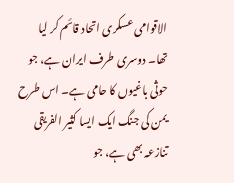الاقوامی عسکری اتحاد قائم کر لیا تھا۔ دوسری طرف ایران ہے، جو حوثی باغیوں کا حامی ہے۔ اس طرح یمن کی جنگ ایک ایسا کثیر الفریقی تنازعہ بھی ہے، جو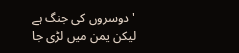'دوسروں کی جنگ ہے لیکن یمن میں لڑی جا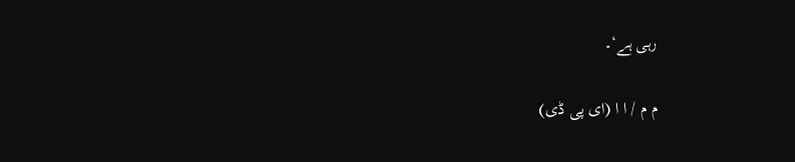رہی ہے‘۔

م م / ا ا (ای پی ڈی)